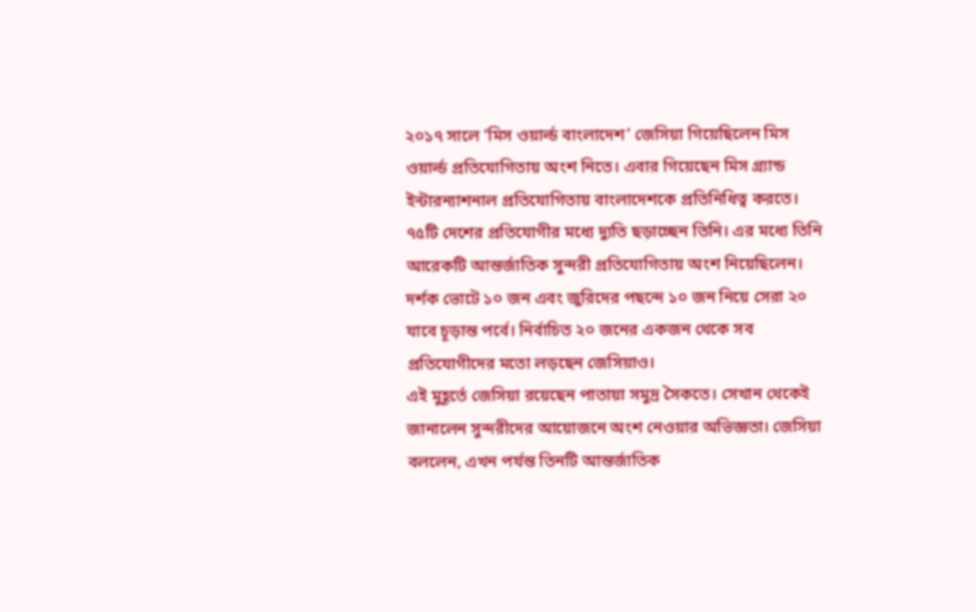২০১৭ সালে ‘মিস ওয়ার্ল্ড বাংলাদেশ’ জেসিয়া গিয়েছিলেন মিস ওয়ার্ল্ড প্রতিযোগিতায় অংশ নিতে। এবার গিয়েছেন মিস গ্র্যান্ড ইন্টারন্যাশনাল প্রতিযোগিতায় বাংলাদেশকে প্রতিনিধিত্ব করতে। ৭৫টি দেশের প্রতিযোগীর মধ্যে দ্যুতি ছড়াচ্ছেন তিনি। এর মধ্যে তিনি আরেকটি আন্তর্জাতিক সুন্দরী প্রতিযোগিতায় অংশ নিয়েছিলেন। দর্শক ভোটে ১০ জন এবং জুরিদের পছন্দে ১০ জন নিয়ে সেরা ২০ যাবে চূড়ান্ত পর্বে। নির্বাচিত ২০ জনের একজন থেকে সব প্রতিযোগীদের মতো লড়ছেন জেসিয়াও।
এই মুহূর্তে জেসিয়া রয়েছেন পাতায়া সমুদ্র সৈকতে। সেখান থেকেই জানালেন সুন্দরীদের আয়োজনে অংশ নেওয়ার অভিজ্ঞতা। জেসিয়া বললেন, এখন পর্যন্ত তিনটি আন্তর্জাতিক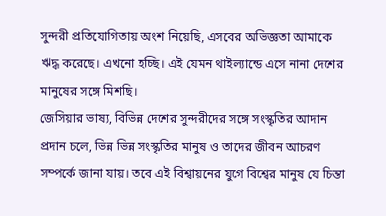সুন্দরী প্রতিযোগিতায় অংশ নিয়েছি, এসবের অভিজ্ঞতা আমাকে ঋদ্ধ করেছে। এখনো হচ্ছি। এই যেমন থাইল্যান্ডে এসে নানা দেশের মানুষের সঙ্গে মিশছি।
জেসিয়ার ভাষ্য, বিভিন্ন দেশের সুন্দরীদের সঙ্গে সংস্কৃতির আদান প্রদান চলে, ভিন্ন ভিন্ন সংস্কৃতির মানুষ ও তাদের জীবন আচরণ সম্পর্কে জানা যায়। তবে এই বিশ্বায়নের যুগে বিশ্বের মানুষ যে চিন্তা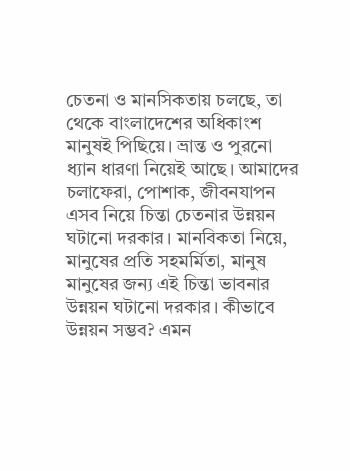চেতনা ও মানসিকতায় চলছে, তা থেকে বাংলাদেশের অধিকাংশ মানুষই পিছিয়ে। ভ্রান্ত ও পুরনো ধ্যান ধারণা নিয়েই আছে। আমাদের চলাফেরা, পোশাক, জীবনযাপন এসব নিয়ে চিন্তা চেতনার উন্নয়ন ঘটানো দরকার। মানবিকতা নিয়ে, মানুষের প্রতি সহমর্মিতা, মানুষ মানুষের জন্য এই চিন্তা ভাবনার উন্নয়ন ঘটানো দরকার। কীভাবে উন্নয়ন সম্ভব? এমন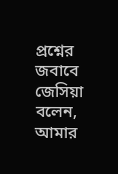প্রশ্নের জবাবে জেসিয়া বলেন, আমার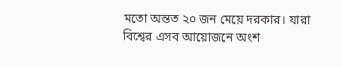মতো অন্তত ২০ জন মেয়ে দরকার। যারা বিশ্বের এসব আয়োজনে অংশ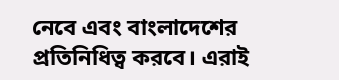নেবে এবং বাংলাদেশের প্রতিনিধিত্ব করবে। এরাই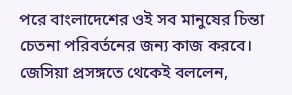পরে বাংলাদেশের ওই সব মানুষের চিন্তা চেতনা পরিবর্তনের জন্য কাজ করবে।
জেসিয়া প্রসঙ্গতে থেকেই বললেন,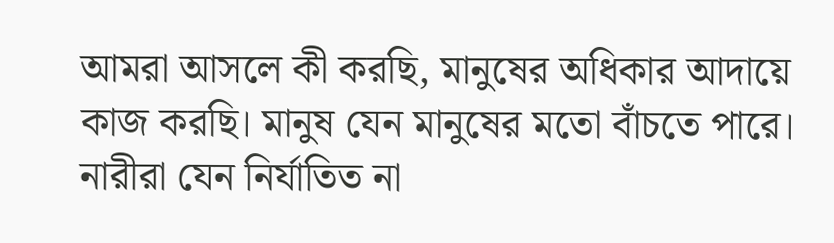আমরা আসলে কী করছি, মানুষের অধিকার আদায়ে কাজ করছি। মানুষ যেন মানুষের মতো বাঁচতে পারে। নারীরা যেন নির্যাতিত না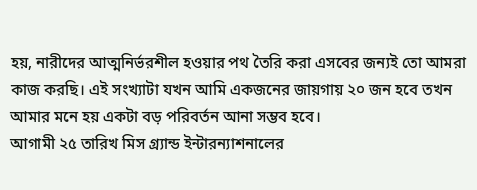হয়, নারীদের আত্মনির্ভরশীল হওয়ার পথ তৈরি করা এসবের জন্যই তো আমরা কাজ করছি। এই সংখ্যাটা যখন আমি একজনের জায়গায় ২০ জন হবে তখন আমার মনে হয় একটা বড় পরিবর্তন আনা সম্ভব হবে।
আগামী ২৫ তারিখ মিস গ্র্যান্ড ইন্টারন্যাশনালের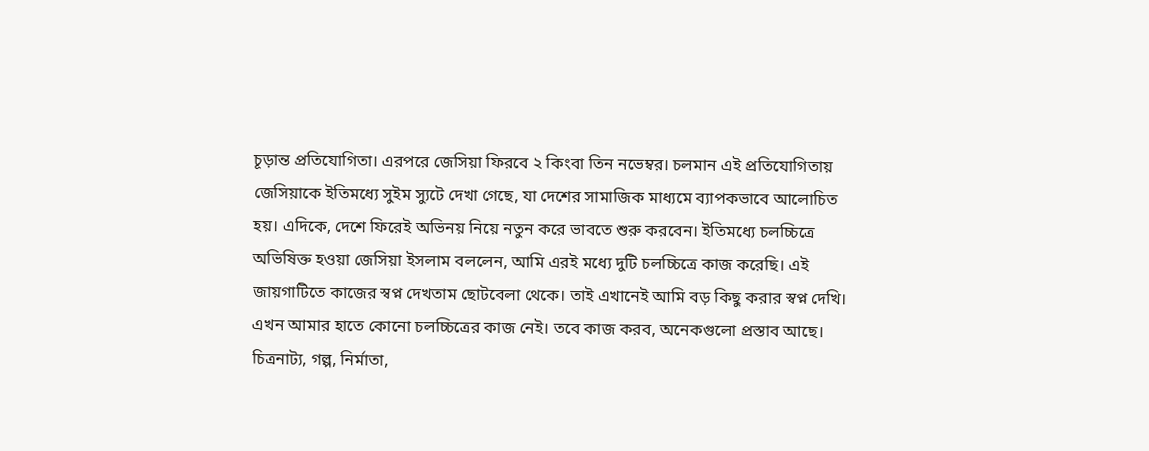চূড়ান্ত প্রতিযোগিতা। এরপরে জেসিয়া ফিরবে ২ কিংবা তিন নভেম্বর। চলমান এই প্রতিযোগিতায় জেসিয়াকে ইতিমধ্যে সুইম স্যুটে দেখা গেছে, যা দেশের সামাজিক মাধ্যমে ব্যাপকভাবে আলোচিত হয়। এদিকে, দেশে ফিরেই অভিনয় নিয়ে নতুন করে ভাবতে শুরু করবেন। ইতিমধ্যে চলচ্চিত্রে অভিষিক্ত হওয়া জেসিয়া ইসলাম বললেন, আমি এরই মধ্যে দুটি চলচ্চিত্রে কাজ করেছি। এই জায়গাটিতে কাজের স্বপ্ন দেখতাম ছোটবেলা থেকে। তাই এখানেই আমি বড় কিছু করার স্বপ্ন দেখি। এখন আমার হাতে কোনো চলচ্চিত্রের কাজ নেই। তবে কাজ করব, অনেকগুলো প্রস্তাব আছে। চিত্রনাট্য, গল্প, নির্মাতা,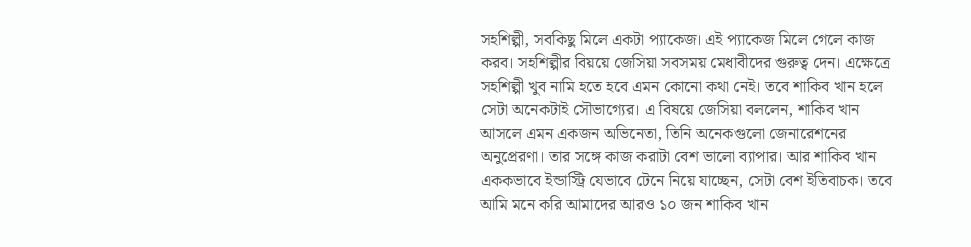সহশিল্পী, সবকিছু মিলে একটা প্যাকেজ। এই প্যাকেজ মিলে গেলে কাজ করব। সহশিল্পীর বিয়য়ে জেসিয়া সবসময় মেধাবীদের গুরুত্ব দেন। এক্ষেত্রে সহশিল্পী খুব নামি হতে হবে এমন কোনো কথা নেই। তবে শাকিব খান হলে সেটা অনেকটাই সৌভাগ্যের। এ বিষয়ে জেসিয়া বললেন, শাকিব খান আসলে এমন একজন অভিনেতা, তিনি অনেকগুলো জেনারেশনের অনুপ্রেরণা। তার সঙ্গে কাজ করাটা বেশ ভালো ব্যাপার। আর শাকিব খান এককভাবে ইন্ডাস্ট্রি যেভাবে টেনে নিয়ে যাচ্ছেন, সেটা বেশ ইতিবাচক। তবে আমি মনে করি আমাদের আরও ১০ জন শাকিব খান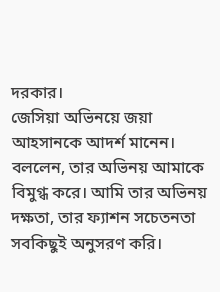দরকার।
জেসিয়া অভিনয়ে জয়া আহসানকে আদর্শ মানেন। বললেন, তার অভিনয় আমাকে বিমুগ্ধ করে। আমি তার অভিনয় দক্ষতা, তার ফ্যাশন সচেতনতা সবকিছুই অনুসরণ করি।